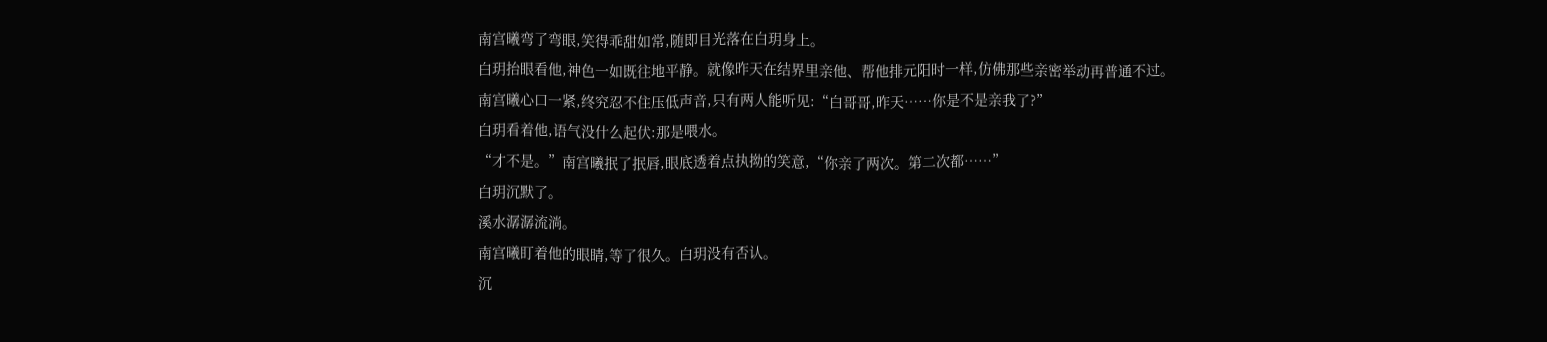南宫曦弯了弯眼,笑得乖甜如常,随即目光落在白玥身上。
白玥抬眼看他,神色一如既往地平静。就像昨天在结界里亲他、帮他排元阳时一样,仿佛那些亲密举动再普通不过。
南宫曦心口一紧,终究忍不住压低声音,只有两人能听见:“白哥哥,昨天……你是不是亲我了?”
白玥看着他,语气没什么起伏:那是喂水。
“才不是。”南宫曦抿了抿唇,眼底透着点执拗的笑意,“你亲了两次。第二次都……”
白玥沉默了。
溪水潺潺流淌。
南宫曦盯着他的眼睛,等了很久。白玥没有否认。
沉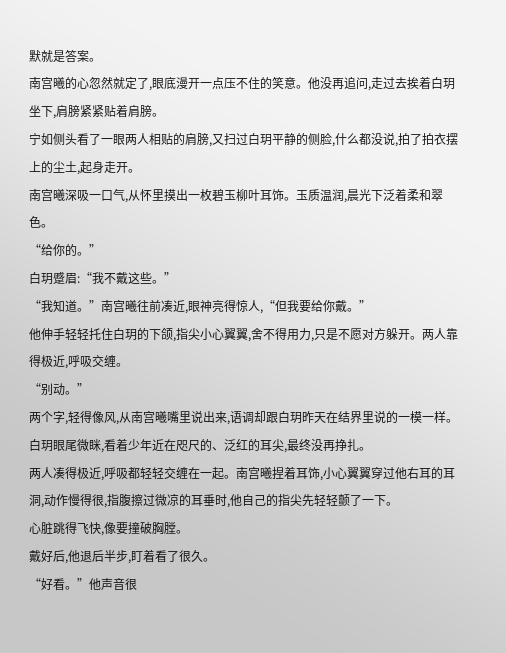默就是答案。
南宫曦的心忽然就定了,眼底漫开一点压不住的笑意。他没再追问,走过去挨着白玥坐下,肩膀紧紧贴着肩膀。
宁如侧头看了一眼两人相贴的肩膀,又扫过白玥平静的侧脸,什么都没说,拍了拍衣摆上的尘土,起身走开。
南宫曦深吸一口气,从怀里摸出一枚碧玉柳叶耳饰。玉质温润,晨光下泛着柔和翠色。
“给你的。”
白玥蹙眉:“我不戴这些。”
“我知道。”南宫曦往前凑近,眼神亮得惊人,“但我要给你戴。”
他伸手轻轻托住白玥的下颌,指尖小心翼翼,舍不得用力,只是不愿对方躲开。两人靠得极近,呼吸交缠。
“别动。”
两个字,轻得像风,从南宫曦嘴里说出来,语调却跟白玥昨天在结界里说的一模一样。
白玥眼尾微眯,看着少年近在咫尺的、泛红的耳尖,最终没再挣扎。
两人凑得极近,呼吸都轻轻交缠在一起。南宫曦捏着耳饰,小心翼翼穿过他右耳的耳洞,动作慢得很,指腹擦过微凉的耳垂时,他自己的指尖先轻轻颤了一下。
心脏跳得飞快,像要撞破胸膛。
戴好后,他退后半步,盯着看了很久。
“好看。”他声音很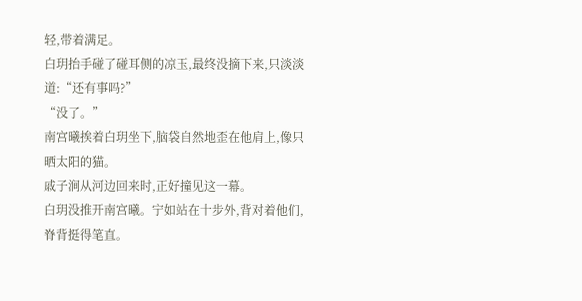轻,带着满足。
白玥抬手碰了碰耳侧的凉玉,最终没摘下来,只淡淡道:“还有事吗?”
“没了。”
南宫曦挨着白玥坐下,脑袋自然地歪在他肩上,像只晒太阳的猫。
戚子涧从河边回来时,正好撞见这一幕。
白玥没推开南宫曦。宁如站在十步外,背对着他们,脊背挺得笔直。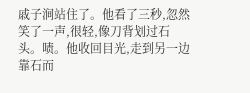戚子涧站住了。他看了三秒,忽然笑了一声,很轻,像刀背划过石头。啧。他收回目光,走到另一边靠石而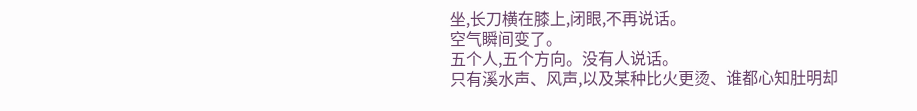坐,长刀横在膝上,闭眼,不再说话。
空气瞬间变了。
五个人,五个方向。没有人说话。
只有溪水声、风声,以及某种比火更烫、谁都心知肚明却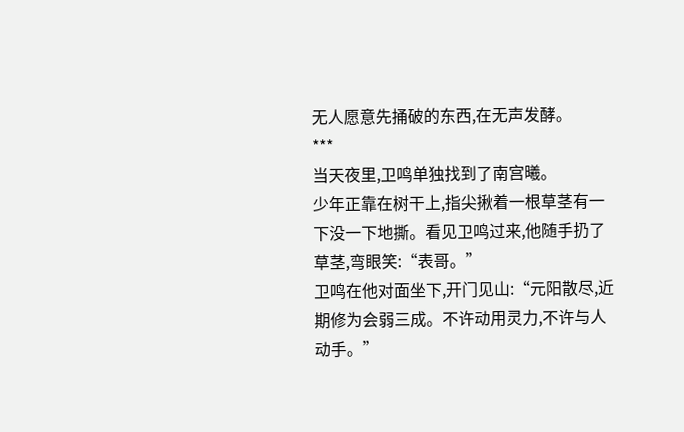无人愿意先捅破的东西,在无声发酵。
***
当天夜里,卫鸣单独找到了南宫曦。
少年正靠在树干上,指尖揪着一根草茎有一下没一下地撕。看见卫鸣过来,他随手扔了草茎,弯眼笑:“表哥。”
卫鸣在他对面坐下,开门见山:“元阳散尽,近期修为会弱三成。不许动用灵力,不许与人动手。”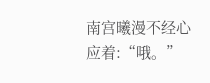南宫曦漫不经心应着:“哦。”